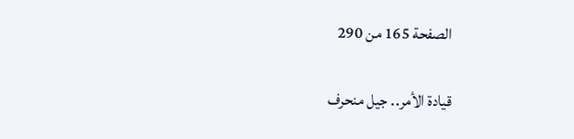الصفحة 165 من 290

قيادة الأمر.. جيل منحرف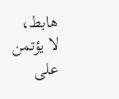هابط، لا يؤتمن على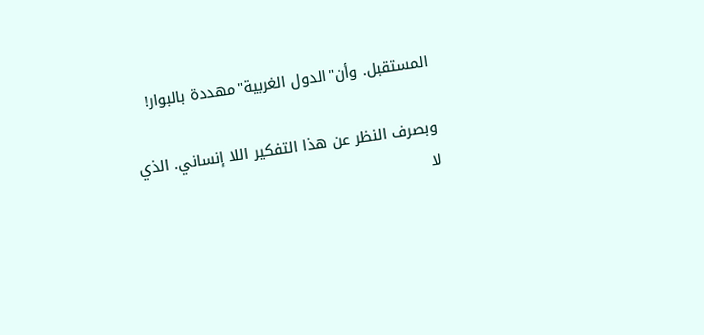المستقبل. وأن"الدول الغربية"مهددة بالبوار!

وبصرف النظر عن هذا التفكير اللا إنساني. الذي لا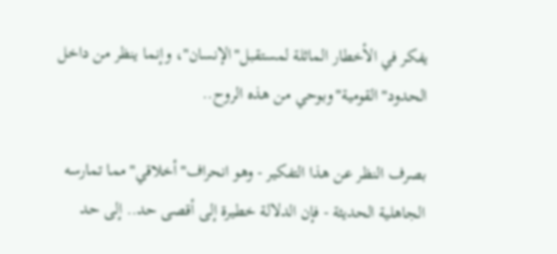يفكر في الأخطار الماثلة لمستقبل"الإنسان"، وإنما ينظر من داخل الحدود"القومية"وبوحي من هذه الروح..

بصرف النظر عن هذا التفكير - وهو انحراف"أخلاقي"مما تمارسه الجاهلية الحديثة - فإن الدلالة خطيرة إلى أقصى حد.. إلى حد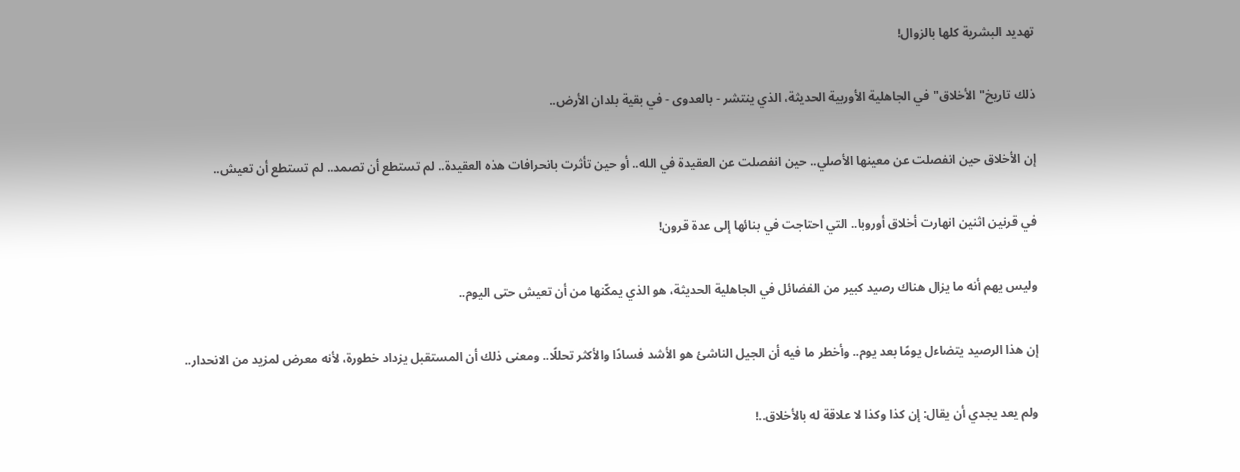تهديد البشرية كلها بالزوال!

ذلك تاريخ"الأخلاق"في الجاهلية الأوربية الحديثة، الذي ينتشر - بالعدوى - في بقية بلدان الأرض..

إن الأخلاق حين انفصلت عن معينها الأصلي.. حين انفصلت عن العقيدة في الله.. أو حين تأثرت بانحرافات هذه العقيدة.. لم تستطع أن تصمد.. لم تستطع أن تعيش..

في قرنين اثنين انهارت أخلاق أوروبا.. التي احتاجت في بنائها إلى عدة قرون!

وليس يهم أنه ما يزال هناك رصيد كبير من الفضائل في الجاهلية الحديثة، هو الذي يمكّنها من أن تعيش حتى اليوم..

إن هذا الرصيد يتضاءل يومًا بعد يوم.. وأخطر ما فيه أن الجيل الناشئ هو الأشد فسادًا والأكثر تحللًا.. ومعنى ذلك أن المستقبل يزداد خطورة، لأنه معرض لمزيد من الانحدار..

ولم يعد يجدي أن يقال: إن كذا وكذا لا علاقة له بالأخلاق..!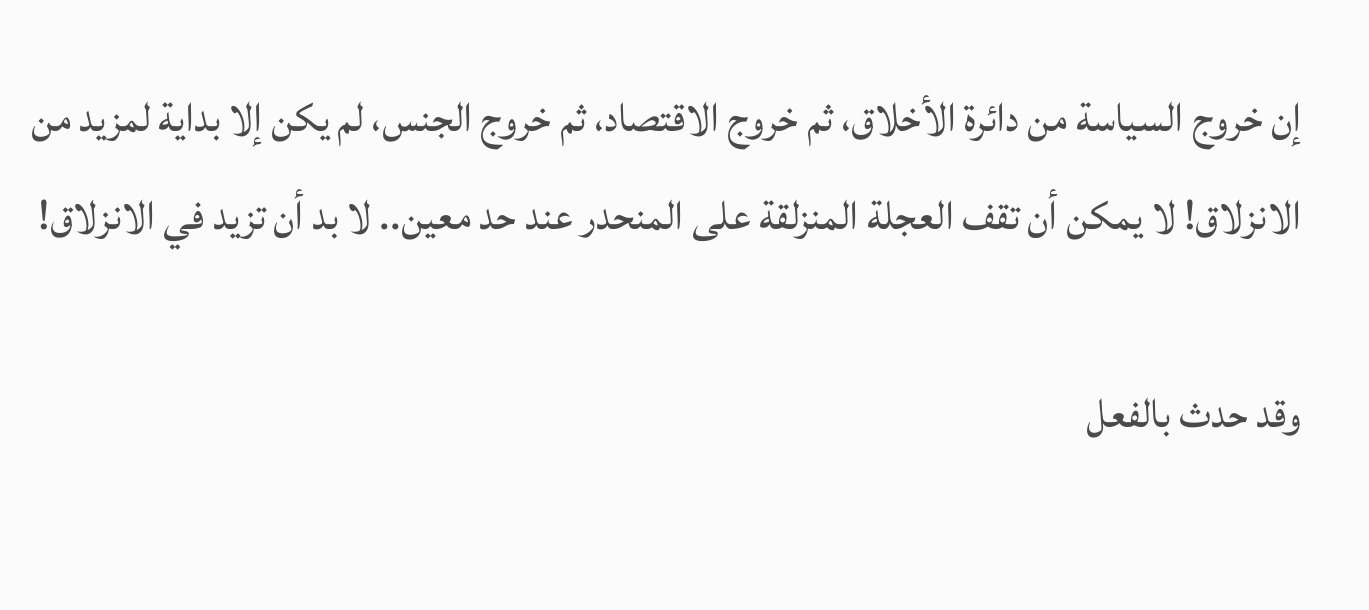إن خروج السياسة من دائرة الأخلاق، ثم خروج الاقتصاد، ثم خروج الجنس، لم يكن إلا بداية لمزيد من الانزلاق! لا يمكن أن تقف العجلة المنزلقة على المنحدر عند حد معين.. لا بد أن تزيد في الانزلاق!

وقد حدث بالفعل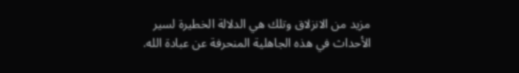مزيد من الانزلاق وتلك هي الدلالة الخطيرة لسير الأحداث في هذه الجاهلية المنحرفة عن عبادة الله.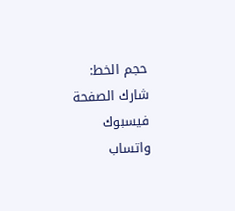حجم الخط:
شارك الصفحة
فيسبوك واتساب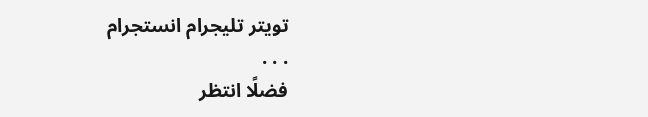تويتر تليجرام انستجرام
. . .
فضلًا انتظر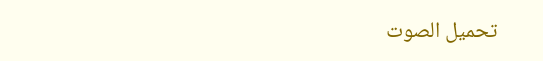تحميل الصوت